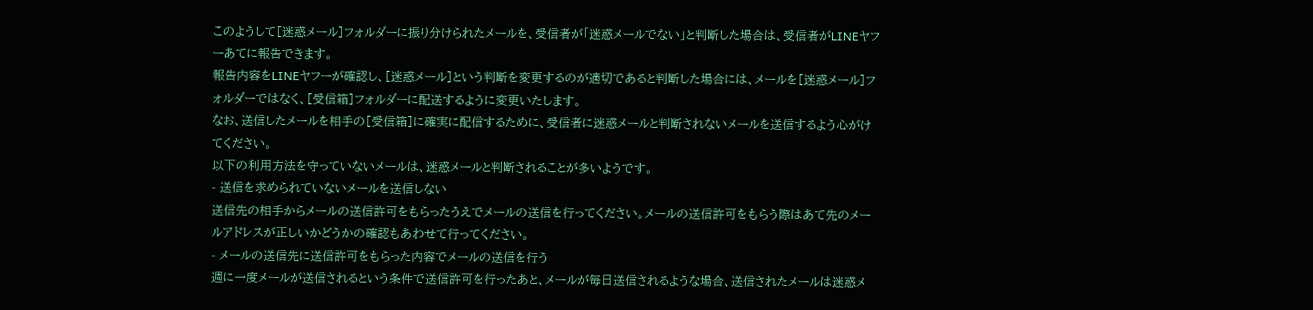このようして[迷惑メール]フォルダーに振り分けられたメールを、受信者が「迷惑メールでない」と判断した場合は、受信者がLINEヤフーあてに報告できます。
報告内容をLINEヤフーが確認し、[迷惑メール]という判断を変更するのが適切であると判断した場合には、メールを[迷惑メール]フォルダーではなく、[受信箱]フォルダーに配送するように変更いたします。
なお、送信したメールを相手の[受信箱]に確実に配信するために、受信者に迷惑メールと判断されないメールを送信するよう心がけてください。
以下の利用方法を守っていないメールは、迷惑メールと判断されることが多いようです。
- 送信を求められていないメールを送信しない
送信先の相手からメールの送信許可をもらったうえでメールの送信を行ってください。メールの送信許可をもらう際はあて先のメールアドレスが正しいかどうかの確認もあわせて行ってください。
- メールの送信先に送信許可をもらった内容でメールの送信を行う
週に一度メールが送信されるという条件で送信許可を行ったあと、メールが毎日送信されるような場合、送信されたメールは迷惑メ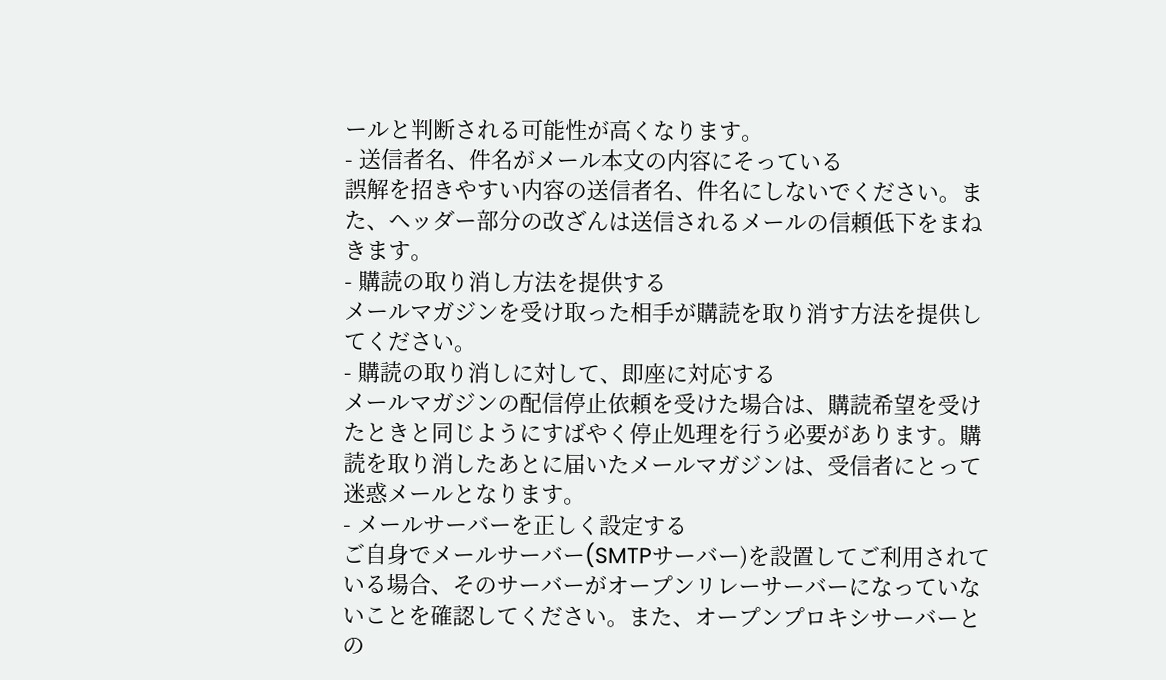ールと判断される可能性が高くなります。
- 送信者名、件名がメール本文の内容にそっている
誤解を招きやすい内容の送信者名、件名にしないでください。また、ヘッダー部分の改ざんは送信されるメールの信頼低下をまねきます。
- 購読の取り消し方法を提供する
メールマガジンを受け取った相手が購読を取り消す方法を提供してください。
- 購読の取り消しに対して、即座に対応する
メールマガジンの配信停止依頼を受けた場合は、購読希望を受けたときと同じようにすばやく停止処理を行う必要があります。購読を取り消したあとに届いたメールマガジンは、受信者にとって迷惑メールとなります。
- メールサーバーを正しく設定する
ご自身でメールサーバー(SMTPサーバー)を設置してご利用されている場合、そのサーバーがオープンリレーサーバーになっていないことを確認してください。また、オープンプロキシサーバーとの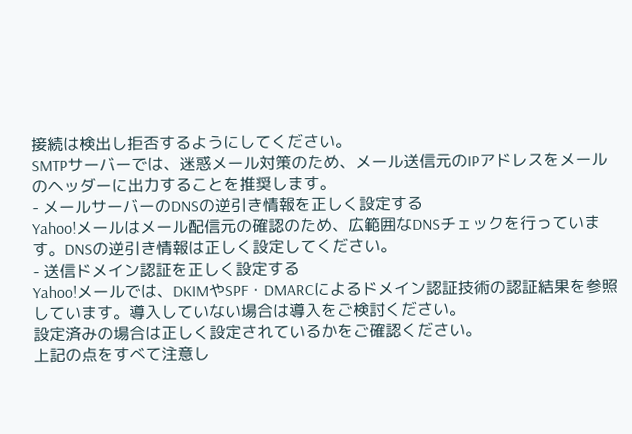接続は検出し拒否するようにしてください。
SMTPサーバーでは、迷惑メール対策のため、メール送信元のIPアドレスをメールのヘッダーに出力することを推奨します。
- メールサーバーのDNSの逆引き情報を正しく設定する
Yahoo!メールはメール配信元の確認のため、広範囲なDNSチェックを行っています。DNSの逆引き情報は正しく設定してください。
- 送信ドメイン認証を正しく設定する
Yahoo!メールでは、DKIMやSPF・DMARCによるドメイン認証技術の認証結果を参照しています。導入していない場合は導入をご検討ください。
設定済みの場合は正しく設定されているかをご確認ください。
上記の点をすべて注意し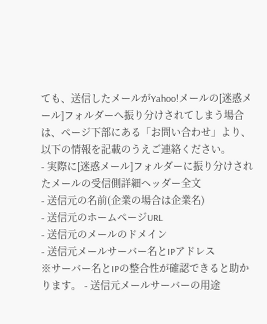ても、送信したメールがYahoo!メールの[迷惑メール]フォルダーへ振り分けされてしまう場合は、ページ下部にある「お問い合わせ」より、以下の情報を記載のうえご連絡ください。
- 実際に[迷惑メール]フォルダーに振り分けされたメールの受信側詳細ヘッダー全文
- 送信元の名前(企業の場合は企業名)
- 送信元のホームページURL
- 送信元のメールのドメイン
- 送信元メールサーバー名とIPアドレス
※サーバー名とIPの整合性が確認できると助かります。 - 送信元メールサーバーの用途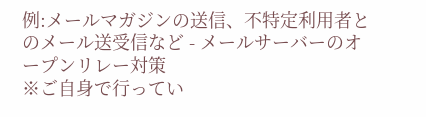例:メールマガジンの送信、不特定利用者とのメール送受信など - メールサーバーのオープンリレー対策
※ご自身で行ってい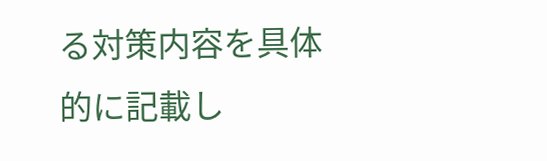る対策内容を具体的に記載し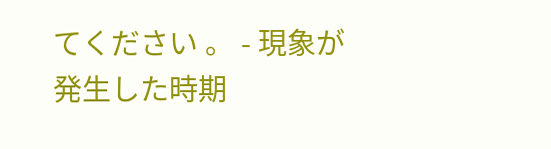てください 。 - 現象が発生した時期